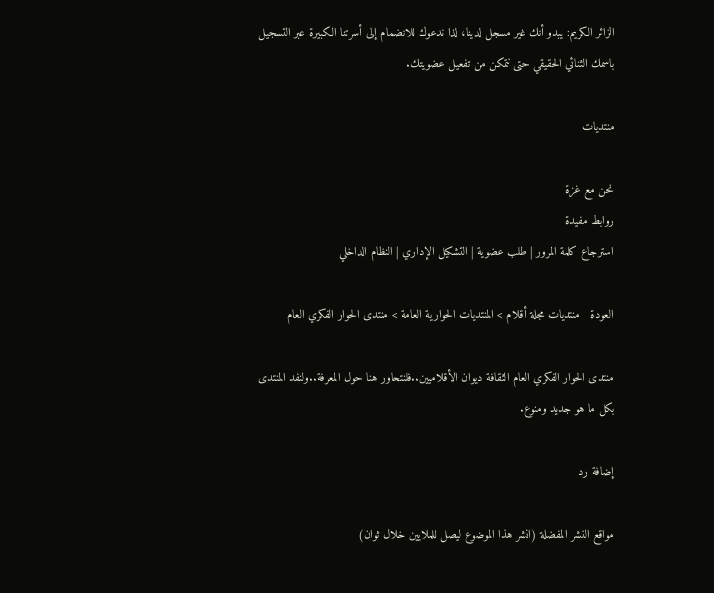الزائر الكريم: يبدو أنك غير مسجل لدينا، لذا ندعوك للانضمام إلى أسرتنا الكبيرة عبر التسجيل باسمك الثنائي الحقيقي حتى نتمكن من تفعيل عضويتك.

منتديات

نحن مع غزة
روابط مفيدة
استرجاع كلمة المرور | طلب عضوية | التشكيل الإداري | النظام الداخلي

العودة   منتديات مجلة أقلام > المنتديات الحوارية العامة > منتدى الحوار الفكري العام

منتدى الحوار الفكري العام الثقافة ديوان الأقلاميين..فلنتحاور هنا حول المعرفة..ولنفد المنتدى بكل ما هو جديد ومنوع.

إضافة رد

مواقع النشر المفضلة (انشر هذا الموضوع ليصل للملايين خلال ثوان)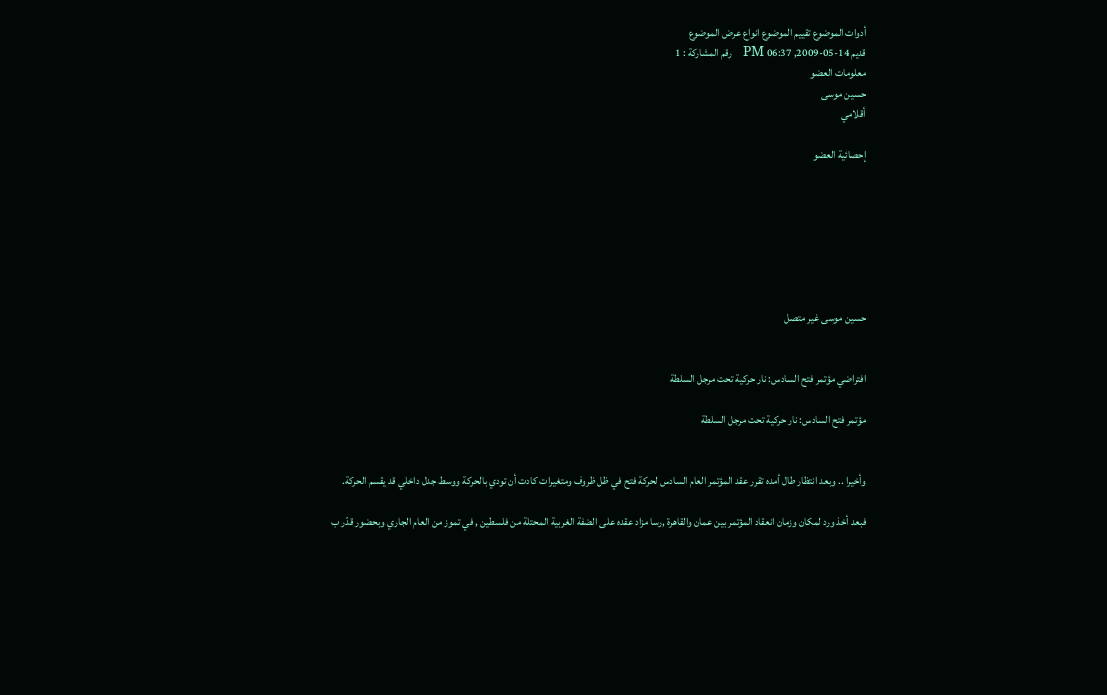أدوات الموضوع تقييم الموضوع انواع عرض الموضوع
قديم 14-05-2009, 06:37 PM   رقم المشاركة : 1
معلومات العضو
حسين موسى
أقلامي

إحصائية العضو







حسين موسى غير متصل


افتراضي مؤتمر فتح السادس: نار حركية تحت مرجل السلطة

مؤتمر فتح السادس: نار حركية تحت مرجل السلطة


وأخيرا .. وبعد انتظار طال أمده تقرر عقد المؤتمر العام السادس لحركة فتح في ظل ظروف ومتغيرات كادت أن تودي بالحركة ووسط جدل داخلي قد يقسم الحركة.

فبعد أخذ ورد لمكان وزمان انعقاد المؤتمر بين عمان والقاهرة ,رسا مزاد عقده على الضفة الغربية المحتلة من فلسطين , في تموز من العام الجاري وبحضور قدّر ب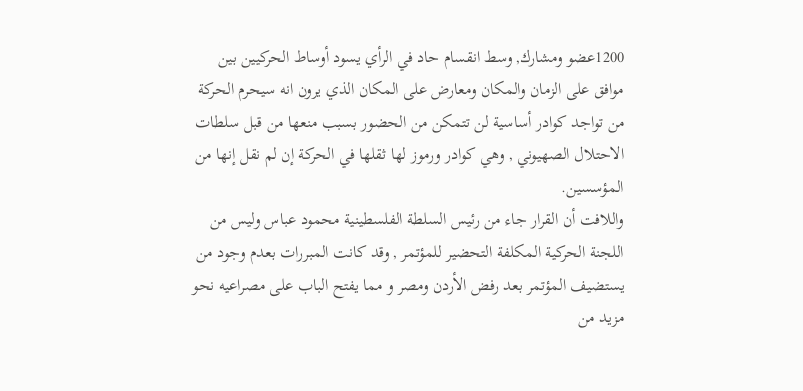1200عضو ومشارك, وسط انقسام حاد في الرأي يسود أوساط الحركيين بين موافق على الزمان والمكان ومعارض على المكان الذي يرون انه سيحرم الحركة من تواجد كوادر أساسية لن تتمكن من الحضور بسبب منعها من قبل سلطات الاحتلال الصهيوني , وهي كوادر ورموز لها ثقلها في الحركة إن لم نقل إنها من المؤسسين.
واللافت أن القرار جاء من رئيس السلطة الفلسطينية محمود عباس وليس من اللجنة الحركية المكلفة التحضير للمؤتمر , وقد كانت المبررات بعدم وجود من يستضيف المؤتمر بعد رفض الأردن ومصر و مما يفتح الباب على مصراعيه نحو مزيد من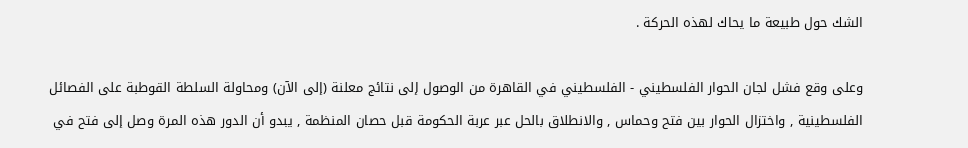الشك حول طبيعة ما يحاك لهذه الحركة .

وعلى وقع فشل لجان الحوار الفلسطيني - الفلسطيني في القاهرة من الوصول إلى نتائج معلنة (إلى الآن) ومحاولة السلطة القوطبة على الفصائل الفلسطينية , واختزال الحوار بين فتح وحماس , والانطلاق بالحل عبر عربة الحكومة قبل حصان المنظمة , يبدو أن الدور هذه المرة وصل إلى فتح في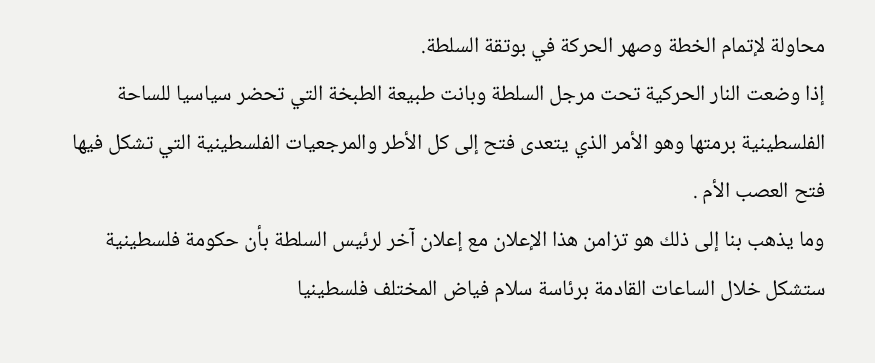محاولة لإتمام الخطة وصهر الحركة في بوتقة السلطة.
إذا وضعت النار الحركية تحت مرجل السلطة وبانت طبيعة الطبخة التي تحضر سياسيا للساحة الفلسطينية برمتها وهو الأمر الذي يتعدى فتح إلى كل الأطر والمرجعيات الفلسطينية التي تشكل فيها فتح العصب الأم .
وما يذهب بنا إلى ذلك هو تزامن هذا الإعلان مع إعلان آخر لرئيس السلطة بأن حكومة فلسطينية ستشكل خلال الساعات القادمة برئاسة سلام فياض المختلف فلسطينيا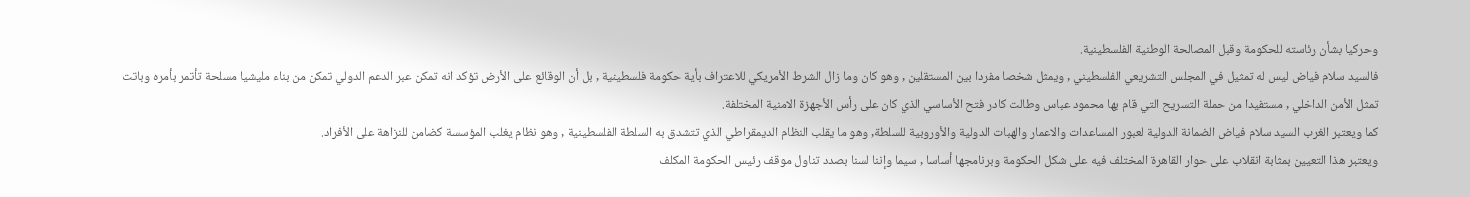وحركيا بشأن رئاسته للحكومة وقبل المصالحة الوطنية الفلسطينية.
فالسيد سلام فياض ليس له تمثيل في المجلس التشريعي الفلسطيني , ويمثل شخصا مفردا بين المستقلين , وهو كان وما زال الشرط الأمريكي للاعتراف بأية حكومة فلسطينية , بل أن الوقائع على الأرض تؤكد انه تمكن عبر الدعم الدولي تمكن من بناء مليشيا مسلحة تأتمر بأمره وباتت تمثل الأمن الداخلي , مستفيدا من حملة التسريح التي قام بها محمود عباس وطالت كادر فتح الأساسي الذي كان على رأس الأجهزة الامنية المختلفة.
كما ويعتبر الغرب السيد سلام فياض الضمانة الدولية لعبور المساعدات والاعمار والهبات الدولية والأوروبية للسلطة, وهو ما يقلب النظام الديمقراطي الذي تتشدق به السلطة الفلسطينية , وهو نظام يغلب المؤسسة كضامن للنزاهة على الأفراد.
ويعتبر هذا التعيين بمثابة انقلاب على حوار القاهرة المختلف فيه على شكل الحكومة وبرنامجها أساسا , سيما وإننا لسنا بصدد تناول موقف رئيس الحكومة المكلف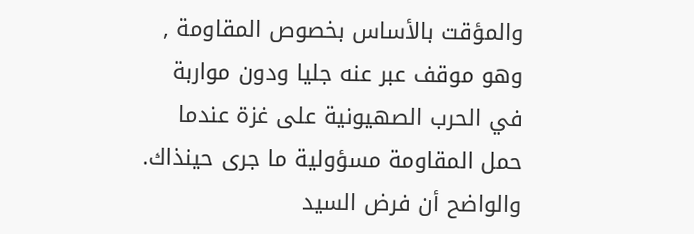والمؤقت بالأساس بخصوص المقاومة , وهو موقف عبر عنه جليا ودون مواربة في الحرب الصهيونية على غزة عندما حمل المقاومة مسؤولية ما جرى حينذاك.
والواضح أن فرض السيد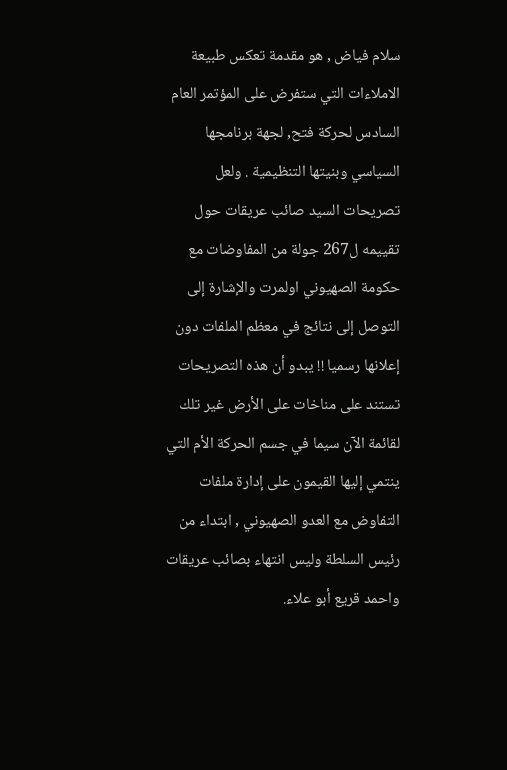سلام فياض , هو مقدمة تعكس طبيعة الاملاءات التي ستفرض على المؤتمر العام السادس لحركة فتح, لجهة برنامجها السياسي وبنيتها التنظيمية . ولعل تصريحات السيد صائب عريقات حول تقييمه ل267 جولة من المفاوضات مع حكومة الصهيوني اولمرت والإشارة إلى التوصل إلى نتائج في معظم الملفات دون إعلانها رسميا !! يبدو أن هذه التصريحات تستند على مناخات على الأرض غير تلك لقائمة الآن سيما في جسم الحركة الأم التي ينتمي إليها القيمون على إدارة ملفات التفاوض مع العدو الصهيوني , ابتداء من رئيس السلطة وليس انتهاء بصائب عريقات واحمد قريع أبو علاء.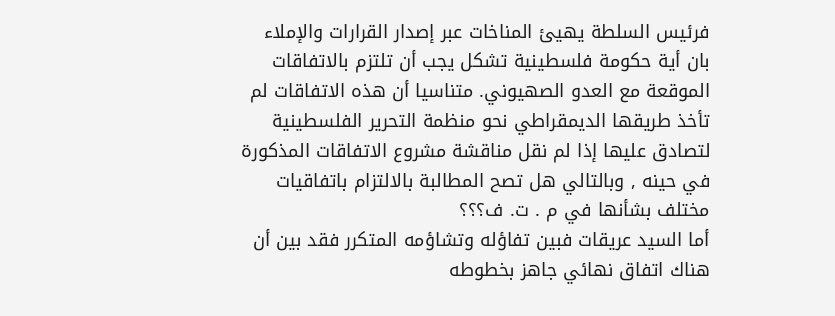فرئيس السلطة يهيئ المناخات عبر إصدار القرارات والإملاء بان أية حكومة فلسطينية تشكل يجب أن تلتزم بالاتفاقات الموقعة مع العدو الصهيوني. متناسيا أن هذه الاتفاقات لم تأخذ طريقها الديمقراطي نحو منظمة التحرير الفلسطينية لتصادق عليها إذا لم نقل مناقشة مشروع الاتفاقات المذكورة في حينه , وبالتالي هل تصح المطالبة بالالتزام باتفاقيات مختلف بشأنها في م . ت. ف؟؟؟
أما السيد عريقات فبين تفاؤله وتشاؤمه المتكرر فقد بين أن هناك اتفاق نهائي جاهز بخطوطه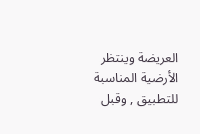العريضة وينتظر الأرضية المناسبة للتطبيق , وقبل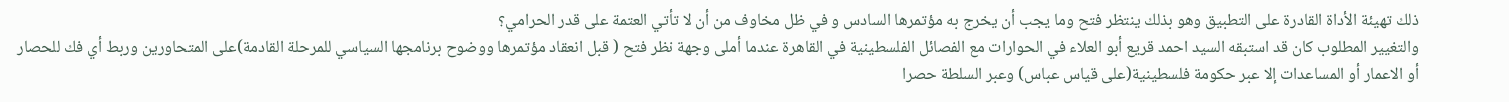ذلك تهيئة الأداة القادرة على التطبيق وهو بذلك ينتظر فتح وما يجب أن يخرج به مؤتمرها السادس و في ظل مخاوف من أن لا تأتي العتمة على قدر الحرامي؟
والتغيير المطلوب كان قد استبقه السيد احمد قريع أبو العلاء في الحوارات مع الفصائل الفلسطينية في القاهرة عندما أملى وجهة نظر فتح ( قبل انعقاد مؤتمرها ووضوح برنامجها السياسي للمرحلة القادمة)على المتحاورين وربط أي فك للحصار أو الاعمار أو المساعدات إلا عبر حكومة فلسطينية(على قياس عباس) وعبر السلطة حصرا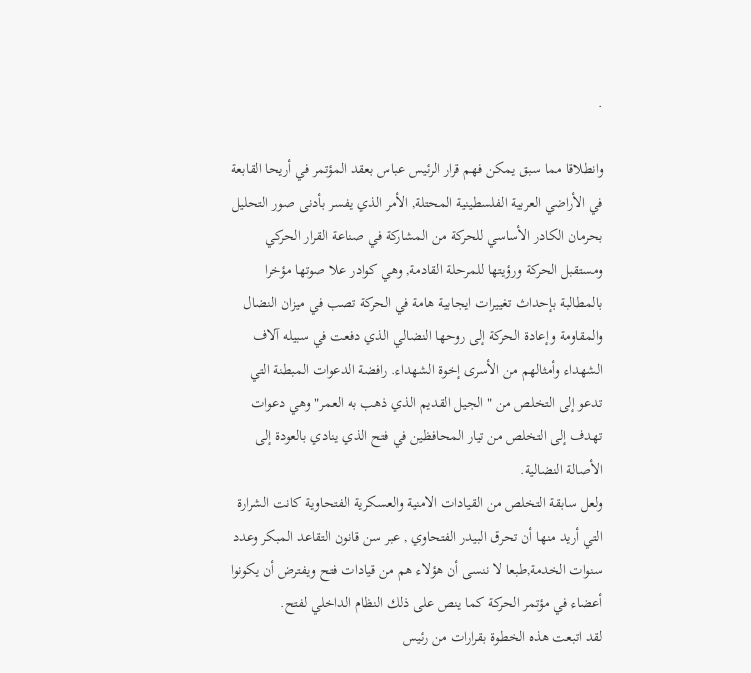.

وانطلاقا مما سبق يمكن فهم قرار الرئيس عباس بعقد المؤتمر في أريحا القابعة في الأراضي العربية الفلسطينية المحتلة, الأمر الذي يفسر بأدنى صور التحليل بحرمان الكادر الأساسي للحركة من المشاركة في صناعة القرار الحركي ومستقبل الحركة ورؤيتها للمرحلة القادمة, وهي كوادر علا صوتها مؤخرا بالمطالبة بإحداث تغييرات ايجابية هامة في الحركة تصب في ميزان النضال والمقاومة وإعادة الحركة إلى روحها النضالي الذي دفعت في سبيله آلاف الشهداء وأمثالهم من الأسرى إخوة الشهداء. رافضة الدعوات المبطنة التي تدعو إلى التخلص من " الجيل القديم الذي ذهب به العمر" وهي دعوات تهدف إلى التخلص من تيار المحافظين في فتح الذي ينادي بالعودة إلى الأصالة النضالية.
ولعل سابقة التخلص من القيادات الامنية والعسكرية الفتحاوية كانت الشرارة التي أريد منها أن تحرق البيدر الفتحاوي , عبر سن قانون التقاعد المبكر وعدد سنوات الخدمة,طبعا لا ننسى أن هؤلاء هم من قيادات فتح ويفترض أن يكونوا أعضاء في مؤتمر الحركة كما ينص على ذلك النظام الداخلي لفتح.
لقد اتبعت هذه الخطوة بقرارات من رئيس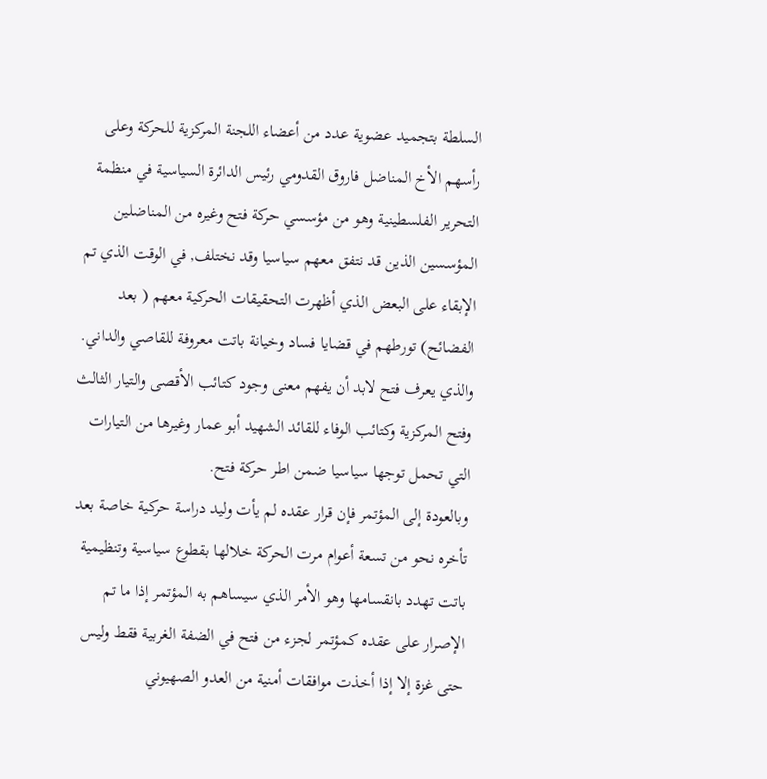السلطة بتجميد عضوية عدد من أعضاء اللجنة المركزية للحركة وعلى رأسهم الأخ المناضل فاروق القدومي رئيس الدائرة السياسية في منظمة التحرير الفلسطينية وهو من مؤسسي حركة فتح وغيره من المناضلين المؤسسين الذين قد نتفق معهم سياسيا وقد نختلف, في الوقت الذي تم الإبقاء على البعض الذي أظهرت التحقيقات الحركية معهم ( بعد الفضائح) تورطهم في قضايا فساد وخيانة باتت معروفة للقاصي والداني.
والذي يعرف فتح لابد أن يفهم معنى وجود كتائب الأقصى والتيار الثالث وفتح المركزية وكتائب الوفاء للقائد الشهيد أبو عمار وغيرها من التيارات التي تحمل توجها سياسيا ضمن اطر حركة فتح.
وبالعودة إلى المؤتمر فإن قرار عقده لم يأت وليد دراسة حركية خاصة بعد تأخره نحو من تسعة أعوام مرت الحركة خلالها بقطوع سياسية وتنظيمية باتت تهدد بانقسامها وهو الأمر الذي سيساهم به المؤتمر إذا ما تم الإصرار على عقده كمؤتمر لجزء من فتح في الضفة الغربية فقط وليس حتى غزة إلا إذا أخذت موافقات أمنية من العدو الصهيوني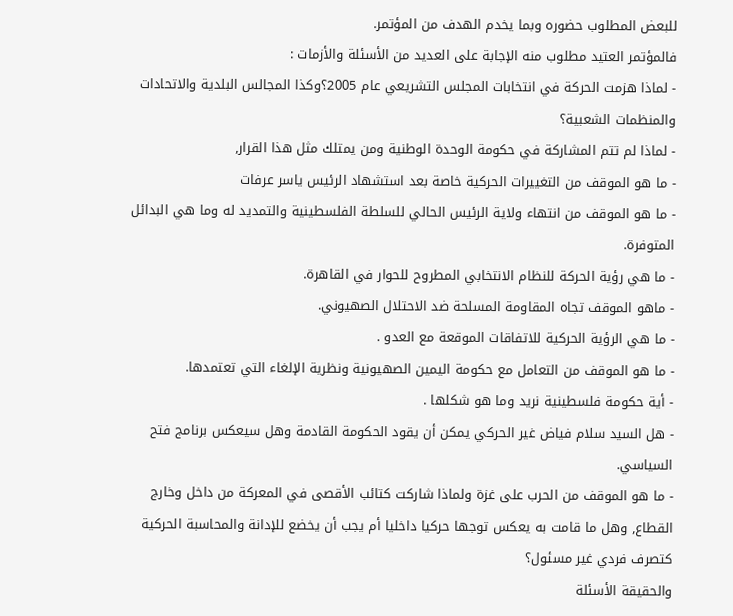للبعض المطلوب حضوره وبما يخدم الهدف من المؤتمر.
فالمؤتمر العتيد مطلوب منه الإجابة على العديد من الأسئلة والأزمات :
- لماذا هزمت الحركة في انتخابات المجلس التشريعي عام 2005؟وكذا المجالس البلدية والاتحادات والمنظمات الشعبية؟
- لماذا لم تتم المشاركة في حكومة الوحدة الوطنية ومن يمتلك مثل هذا القرار,
- ما هو الموقف من التغييرات الحركية خاصة بعد استشهاد الرئيس ياسر عرفات
- ما هو الموقف من انتهاء ولاية الرئيس الحالي للسلطة الفلسطينية والتمديد له وما هي البدائل المتوفرة.
- ما هي رؤية الحركة للنظام الانتخابي المطروح للحوار في القاهرة.
- ماهو الموقف تجاه المقاومة المسلحة ضد الاحتلال الصهيوني.
- ما هي الرؤية الحركية للاتفاقات الموقعة مع العدو .
- ما هو الموقف من التعامل مع حكومة اليمين الصهيونية ونظرية الإلغاء التي تعتمدها.
- أية حكومة فلسطينية نريد وما هو شكلها .
- هل السيد سلام فياض غير الحركي يمكن أن يقود الحكومة القادمة وهل سيعكس برنامج فتح السياسي.
- ما هو الموقف من الحرب على غزة ولماذا شاركت كتائب الأقصى في المعركة من داخل وخارج القطاع, وهل ما قامت به يعكس توجها حركيا داخليا أم يجب أن يخضع للإدانة والمحاسبة الحركية كتصرف فردي غير مسئول؟
والحقيقة الأسئلة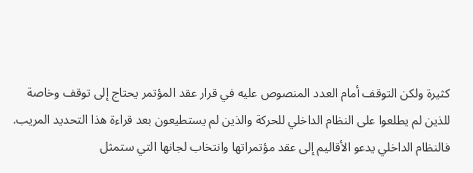كثيرة ولكن التوقف أمام العدد المنصوص عليه في قرار عقد المؤتمر يحتاج إلى توقف وخاصة للذين لم يطلعوا على النظام الداخلي للحركة والذين لم يستطيعون بعد قراءة هذا التحديد المريب.
فالنظام الداخلي يدعو الأقاليم إلى عقد مؤتمراتها وانتخاب لجانها التي ستمثل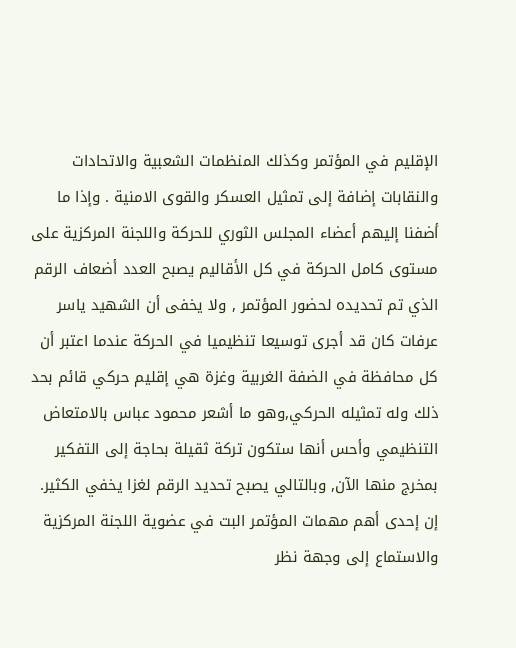الإقليم في المؤتمر وكذلك المنظمات الشعبية والاتحادات والنقابات إضافة إلى تمثيل العسكر والقوى الامنية . وإذا ما أضفنا إليهم أعضاء المجلس الثوري للحركة واللجنة المركزية على مستوى كامل الحركة في كل الأقاليم يصبح العدد أضعاف الرقم الذي تم تحديده لحضور المؤتمر , ولا يخفى أن الشهيد ياسر عرفات كان قد أجرى توسيعا تنظيميا في الحركة عندما اعتبر أن كل محافظة في الضفة الغربية وغزة هي إقليم حركي قائم بحد ذلك وله تمثيله الحركي,وهو ما أشعر محمود عباس بالامتعاض التنظيمي وأحس أنها ستكون تركة ثقيلة بحاجة إلى التفكير بمخرج منها الآن, وبالتالي يصبح تحديد الرقم لغزا يخفي الكثير.
إن إحدى أهم مهمات المؤتمر البت في عضوية اللجنة المركزية والاستماع إلى وجهة نظر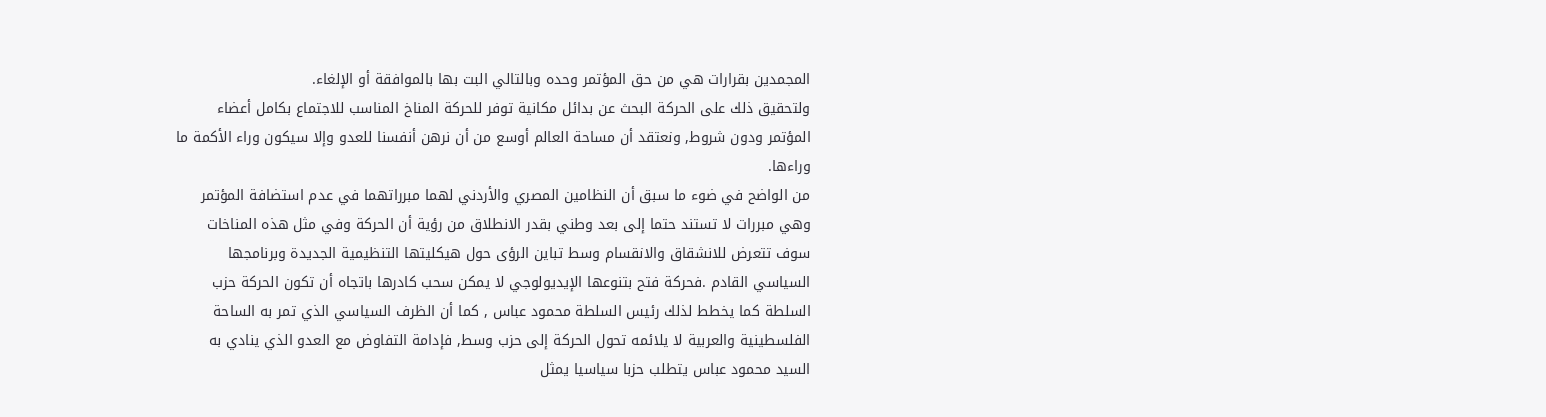المجمدين بقرارات هي من حق المؤتمر وحده وبالتالي البت بها بالموافقة أو الإلغاء.
ولتحقيق ذلك على الحركة البحث عن بدائل مكانية توفر للحركة المناخ المناسب للاجتماع بكامل أعضاء المؤتمر ودون شروط, ونعتقد أن مساحة العالم أوسع من أن نرهن أنفسنا للعدو وإلا سيكون وراء الأكمة ما وراءها.
من الواضح في ضوء ما سبق أن النظامين المصري والأردني لهما مبرراتهما في عدم استضافة المؤتمر وهي مبررات لا تستند حتما إلى بعد وطني بقدر الانطلاق من رؤية أن الحركة وفي مثل هذه المناخات سوف تتعرض للانشقاق والانقسام وسط تباين الرؤى حول هيكليتها التنظيمية الجديدة وبرنامجها السياسي القادم .فحركة فتح بتنوعها الإيديولوجي لا يمكن سحب كادرها باتجاه أن تكون الحركة حزب السلطة كما يخطط لذلك رئيس السلطة محمود عباس , كما أن الظرف السياسي الذي تمر به الساحة الفلسطينية والعربية لا يلائمه تحول الحركة إلى حزب وسط, فإدامة التفاوض مع العدو الذي ينادي به السيد محمود عباس يتطلب حزبا سياسيا يمثل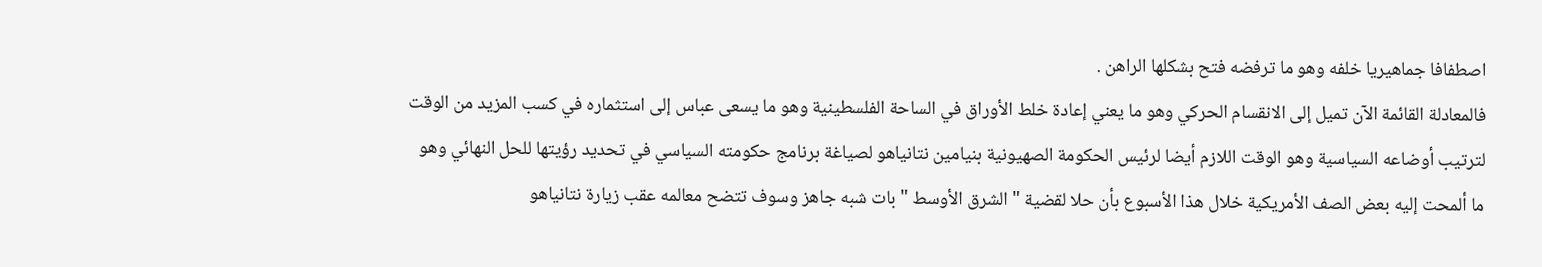اصطفافا جماهيريا خلفه وهو ما ترفضه فتح بشكلها الراهن .
فالمعادلة القائمة الآن تميل إلى الانقسام الحركي وهو ما يعني إعادة خلط الأوراق في الساحة الفلسطينية وهو ما يسعى عباس إلى استثماره في كسب المزيد من الوقت لترتيب أوضاعه السياسية وهو الوقت اللازم أيضا لرئيس الحكومة الصهيونية بنيامين نتانياهو لصياغة برنامج حكومته السياسي في تحديد رؤيتها للحل النهائي وهو ما ألمحت إليه بعض الصف الأمريكية خلال هذا الأسبوع بأن حلا لقضية " الشرق الأوسط " بات شبه جاهز وسوف تتضح معالمه عقب زيارة نتانياهو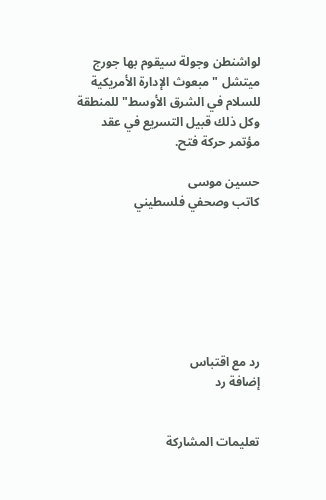لواشنطن وجولة سيقوم بها جورج ميتشل " مبعوث الإدارة الأمريكية للسلام في الشرق الأوسط" للمنطقة وكل ذلك قبيل التسريع في عقد مؤتمر حركة فتح.

حسين موسى
كاتب وصحفي فلسطيني







رد مع اقتباس
إضافة رد


تعليمات المشاركة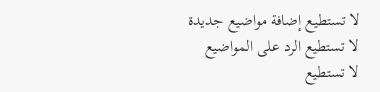لا تستطيع إضافة مواضيع جديدة
لا تستطيع الرد على المواضيع
لا تستطيع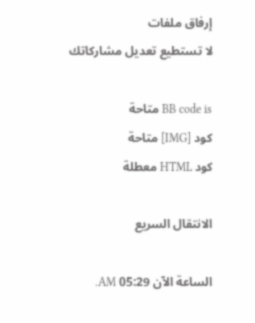إرفاق ملفات
لا تستطيع تعديل مشاركاتك

BB code is متاحة
كود [IMG] متاحة
كود HTML معطلة

الانتقال السريع

الساعة الآن 05:29 AM.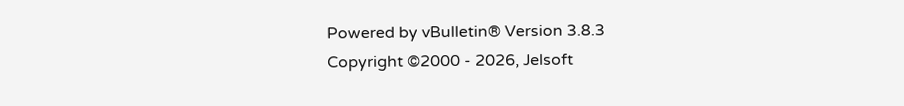Powered by vBulletin® Version 3.8.3
Copyright ©2000 - 2026, Jelsoft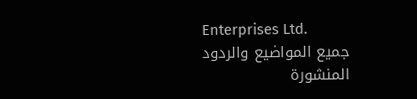Enterprises Ltd.
جميع المواضيع والردود المنشورة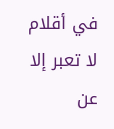في أقلام لا تعبر إلا عن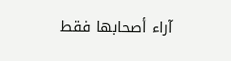آراء أصحابها فقط